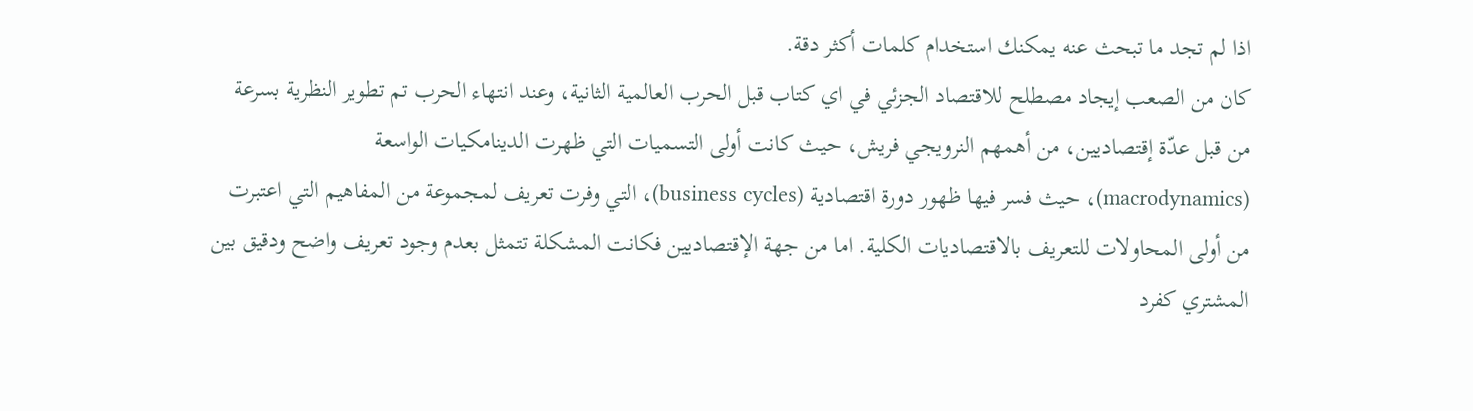اذا لم تجد ما تبحث عنه يمكنك استخدام كلمات أكثر دقة.
كان من الصعب إيجاد مصطلح للاقتصاد الجزئي في اي كتاب قبل الحرب العالمية الثانية، وعند انتهاء الحرب تم تطوير النظرية بسرعة من قبل عدّة إقتصاديين، من أهمهم النرويجي فريش، حيث كانت أولى التسميات التي ظهرت الدينامكيات الواسعة (macrodynamics)، حيث فسر فيها ظهور دورة اقتصادية (business cycles)، التي وفرت تعريف لمجموعة من المفاهيم التي اعتبرت من أولى المحاولات للتعريف بالاقتصاديات الكلية. اما من جهة الإقتصاديين فكانت المشكلة تتمثل بعدم وجود تعريف واضح ودقيق بين المشتري كفرد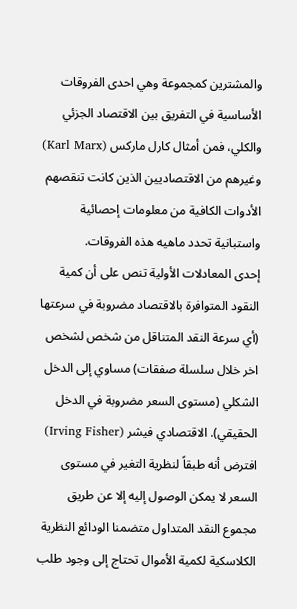والمشترين كمجموعة وهي احدى الفروقات الأساسية في التفريق بين الاقتصاد الجزئي والكلي، فمن أمثال كارل ماركس (Karl Marx) وغيرهم من الاقتصاديين الذين كانت تنقصهم الأدوات الكافية من معلومات إحصائية واستبانية تحدد ماهيه هذه الفروقات.
إحدى المعادلات الأولية تنص على أن كمية النقود المتوافرة بالاقتصاد مضروبة في سرعتها (أي سرعة النقد المتناقل من شخص لشخص اخر خلال سلسلة صفقات) مساوي إلى الدخل الشكلي (مستوى السعر مضروبة في الدخل الحقيقي). الاقتصادي فيشر (Irving Fisher) افترض أنه طبقاً لنظرية التغير في مستوى السعر لا يمكن الوصول إليه إلا عن طريق مجموع النقد المتداول متضمنا الودائع النظرية الكلاسكية لكمية الأموال تحتاج إلى وجود طلب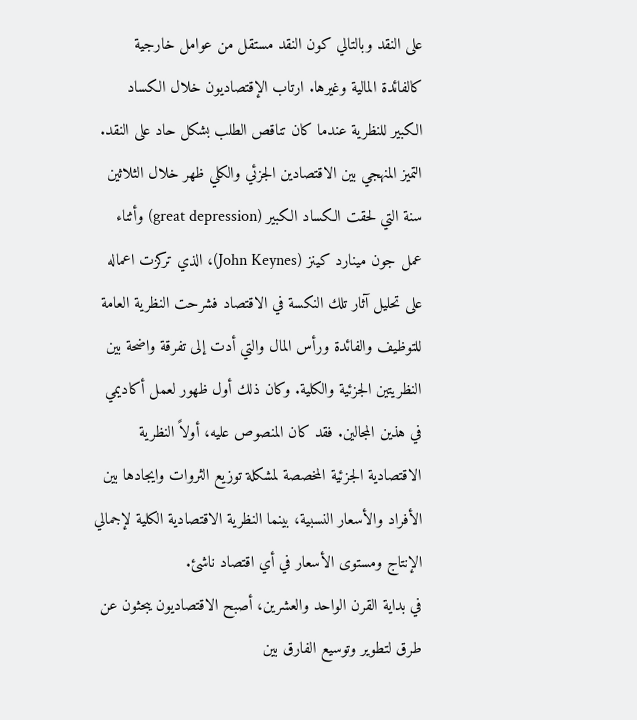على النقد وبالتالي كون النقد مستقل من عوامل خارجية كالفائدة المالية وغيرها. ارتاب الإقتصاديون خلال الكساد الكبير للنظرية عندما كان تناقص الطلب بشكل حاد على النقد.
التميز المنهجي بين الاقتصادين الجزئي والكلي ظهر خلال الثلاثين سنة التي لحقت الكساد الكبير (great depression) وأثناء عمل جون مينارد كينز (John Keynes)، الذي تركزت اعماله على تحليل آثار تلك النكسة في الاقتصاد فشرحت النظرية العامة للتوظيف والفائدة ورأس المال والتي أدت إلى تفرقة واضحة بين النظريتين الجزئية والكلية. وكان ذلك أول ظهور لعمل أكاديمي في هذين المجالين. فقد كان المنصوص عليه، أولاً النظرية الاقتصادية الجزئية المخصصة لمشكلة توزيع الثروات وايجادها بين الأفراد والأسعار النسبية، بينما النظرية الاقتصادية الكلية لإجمالي الإنتاج ومستوى الأسعار في أي اقتصاد ناشئ.
في بداية القرن الواحد والعشرين، أصبح الاقتصاديون يبحثون عن طرق لتطوير وتوسيع الفارق بين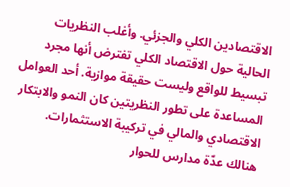الاقتصادين الكلي والجزئي. وأغلب النظريات الحالية حول الاقتصاد الكلي تفترض أنها مجرد تبسيط للواقع وليست حقيقة موازية. أحد العوامل المساعدة على تطور النظريتين كان النمو والابتكار الاقتصادي والمالي في تركيبة الاستثمارات.
هنالك عدّة مدارس للحوار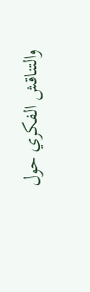والتناقش الفكري حول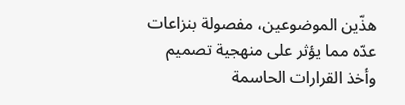هذّين الموضوعين، مفصولة بنزاعات عدّه مما يؤثر على منهجية تصميم وأخذ القرارات الحاسمة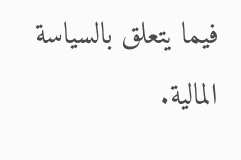فيما يتعلق بالسياسة المالية.